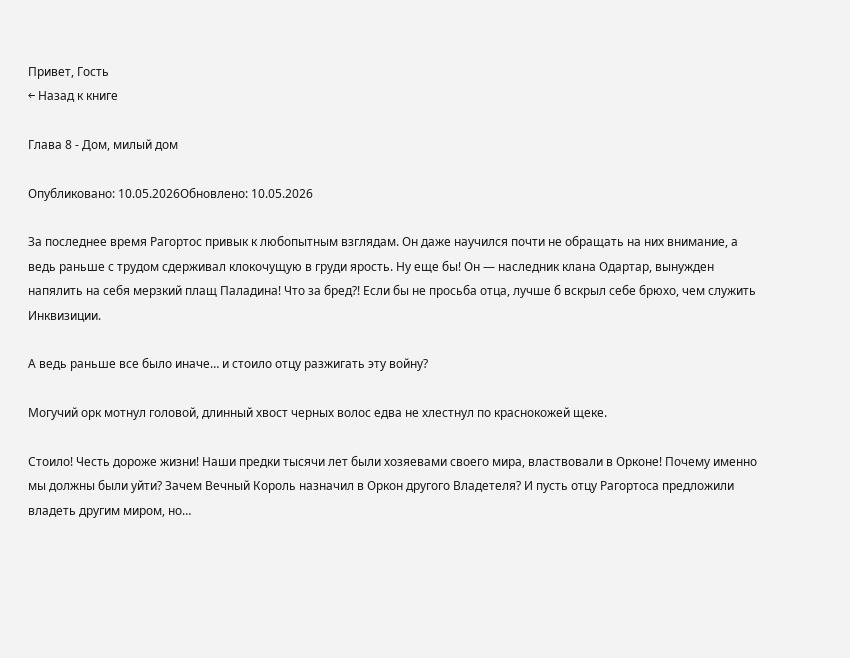Привет, Гость
← Назад к книге

Глава 8 - Дом, милый дом

Опубликовано: 10.05.2026Обновлено: 10.05.2026

За последнее время Рагортос привык к любопытным взглядам. Он даже научился почти не обращать на них внимание, а ведь раньше с трудом сдерживал клокочущую в груди ярость. Ну еще бы! Он — наследник клана Одартар, вынужден напялить на себя мерзкий плащ Паладина! Что за бред?! Если бы не просьба отца, лучше б вскрыл себе брюхо, чем служить Инквизиции.

А ведь раньше все было иначе… и стоило отцу разжигать эту войну?

Могучий орк мотнул головой, длинный хвост черных волос едва не хлестнул по краснокожей щеке.

Стоило! Честь дороже жизни! Наши предки тысячи лет были хозяевами своего мира, властвовали в Орконе! Почему именно мы должны были уйти? Зачем Вечный Король назначил в Оркон другого Владетеля? И пусть отцу Рагортоса предложили владеть другим миром, но…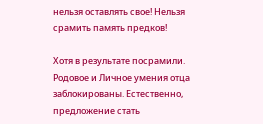нельзя оставлять свое! Нельзя срамить память предков!

Хотя в результате посрамили. Родовое и Личное умения отца заблокированы. Естественно, предложение стать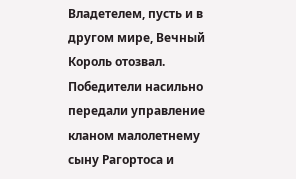Владетелем, пусть и в другом мире, Вечный Король отозвал. Победители насильно передали управление кланом малолетнему сыну Рагортоса и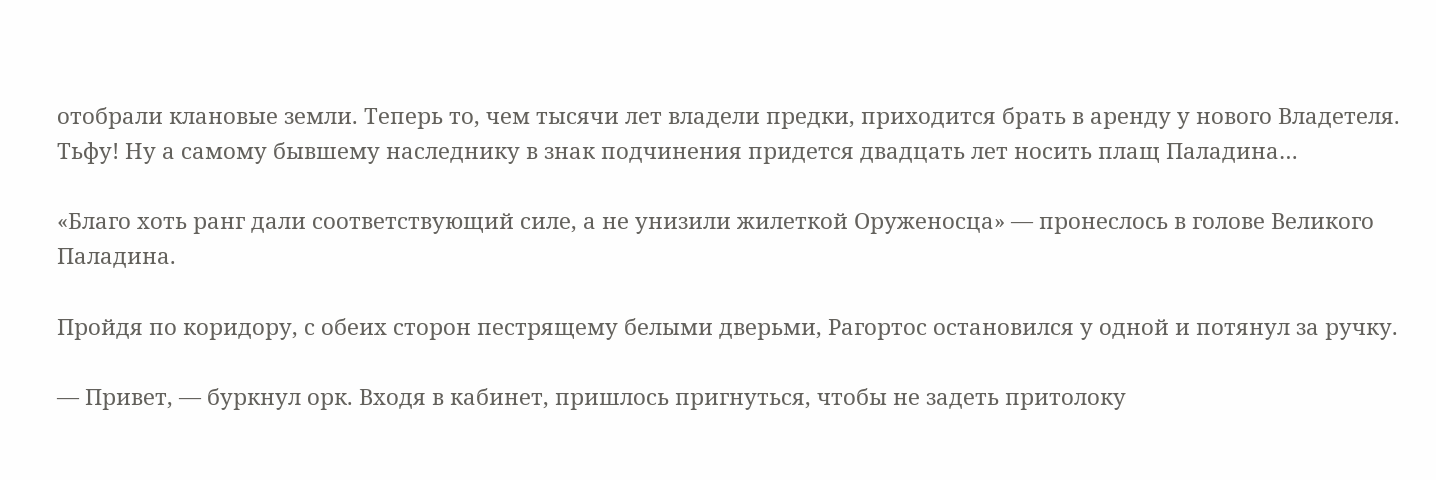отобрали клановые земли. Теперь то, чем тысячи лет владели предки, приходится брать в аренду у нового Владетеля. Тьфу! Ну а самому бывшему наследнику в знак подчинения придется двадцать лет носить плащ Паладина…

«Благо хоть ранг дали соответствующий силе, а не унизили жилеткой Оруженосца» — пронеслось в голове Великого Паладина.

Пройдя по коридору, с обеих сторон пестрящему белыми дверьми, Рагортос остановился у одной и потянул за ручку.

— Привет, — буркнул орк. Входя в кабинет, пришлось пригнуться, чтобы не задеть притолоку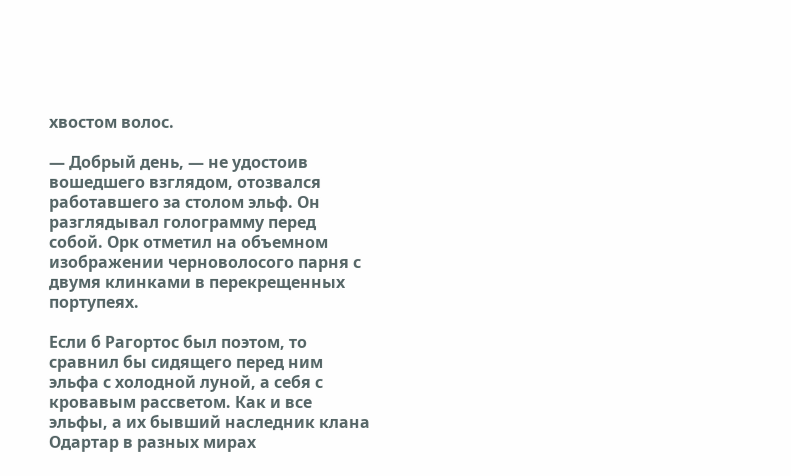хвостом волос.

— Добрый день, — не удостоив вошедшего взглядом, отозвался работавшего за столом эльф. Он разглядывал голограмму перед собой. Орк отметил на объемном изображении черноволосого парня с двумя клинками в перекрещенных портупеях.

Если б Рагортос был поэтом, то сравнил бы сидящего перед ним эльфа с холодной луной, а себя с кровавым рассветом. Как и все эльфы, а их бывший наследник клана Одартар в разных мирах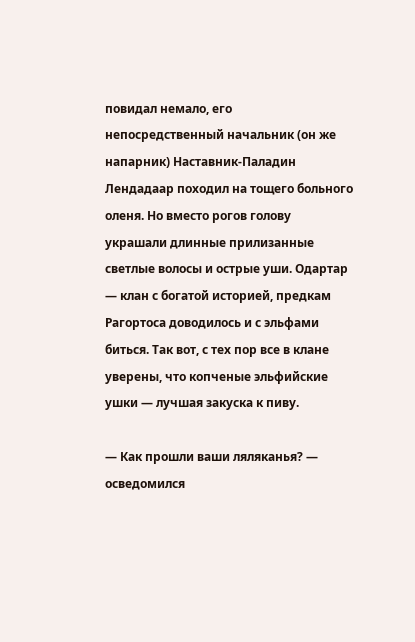повидал немало, его непосредственный начальник (он же напарник) Наставник-Паладин Лендадаар походил на тощего больного оленя. Но вместо рогов голову украшали длинные прилизанные светлые волосы и острые уши. Одартар — клан с богатой историей, предкам Рагортоса доводилось и с эльфами биться. Так вот, с тех пор все в клане уверены, что копченые эльфийские ушки — лучшая закуска к пиву.

— Как прошли ваши ляляканья? — осведомился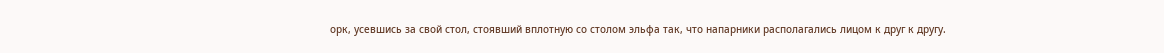орк, усевшись за свой стол, стоявший вплотную со столом эльфа так, что напарники располагались лицом к друг к другу.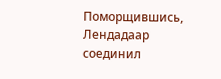Поморщившись, Лендадаар соединил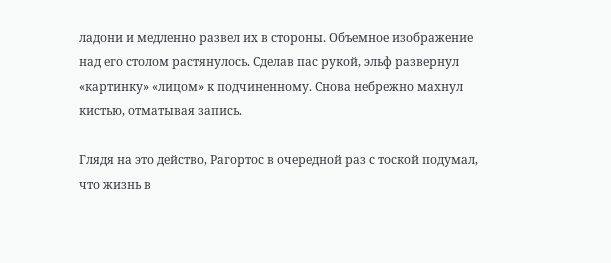ладони и медленно развел их в стороны. Объемное изображение над его столом растянулось. Сделав пас рукой, эльф развернул «картинку» «лицом» к подчиненному. Снова небрежно махнул кистью, отматывая запись.

Глядя на это действо, Рагортос в очередной раз с тоской подумал, что жизнь в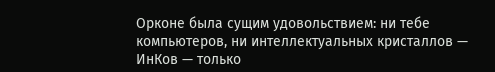Орконе была сущим удовольствием: ни тебе компьютеров, ни интеллектуальных кристаллов — ИнКов — только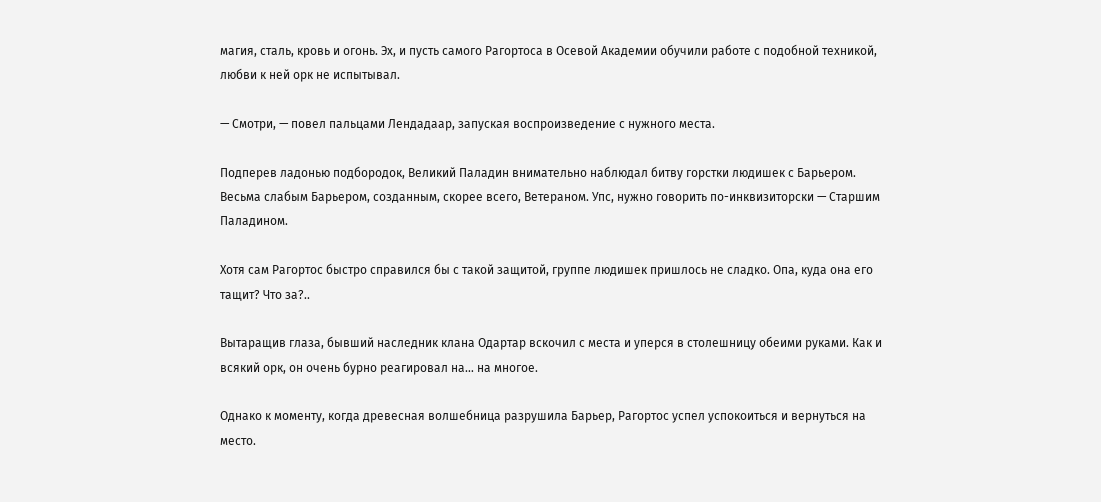магия, сталь, кровь и огонь. Эх, и пусть самого Рагортоса в Осевой Академии обучили работе с подобной техникой, любви к ней орк не испытывал.

— Смотри, — повел пальцами Лендадаар, запуская воспроизведение с нужного места.

Подперев ладонью подбородок, Великий Паладин внимательно наблюдал битву горстки людишек с Барьером. Весьма слабым Барьером, созданным, скорее всего, Ветераном. Упс, нужно говорить по-инквизиторски — Старшим Паладином.

Хотя сам Рагортос быстро справился бы с такой защитой, группе людишек пришлось не сладко. Опа, куда она его тащит? Что за?..

Вытаращив глаза, бывший наследник клана Одартар вскочил с места и уперся в столешницу обеими руками. Как и всякий орк, он очень бурно реагировал на… на многое.

Однако к моменту, когда древесная волшебница разрушила Барьер, Рагортос успел успокоиться и вернуться на место.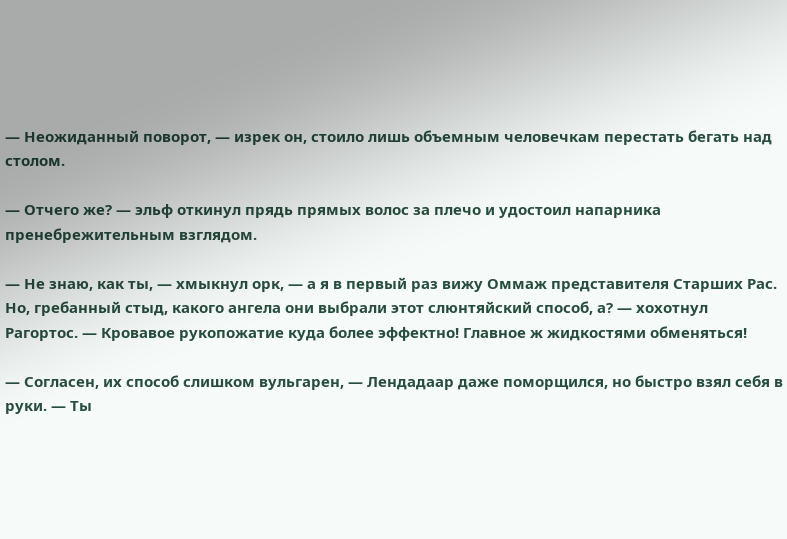— Неожиданный поворот, — изрек он, стоило лишь объемным человечкам перестать бегать над столом.

— Отчего же? — эльф откинул прядь прямых волос за плечо и удостоил напарника пренебрежительным взглядом.

— Не знаю, как ты, — хмыкнул орк, — а я в первый раз вижу Оммаж представителя Старших Рас. Но, гребанный стыд, какого ангела они выбрали этот слюнтяйский способ, а? — хохотнул Рагортос. — Кровавое рукопожатие куда более эффектно! Главное ж жидкостями обменяться!

— Согласен, их способ слишком вульгарен, — Лендадаар даже поморщился, но быстро взял себя в руки. — Ты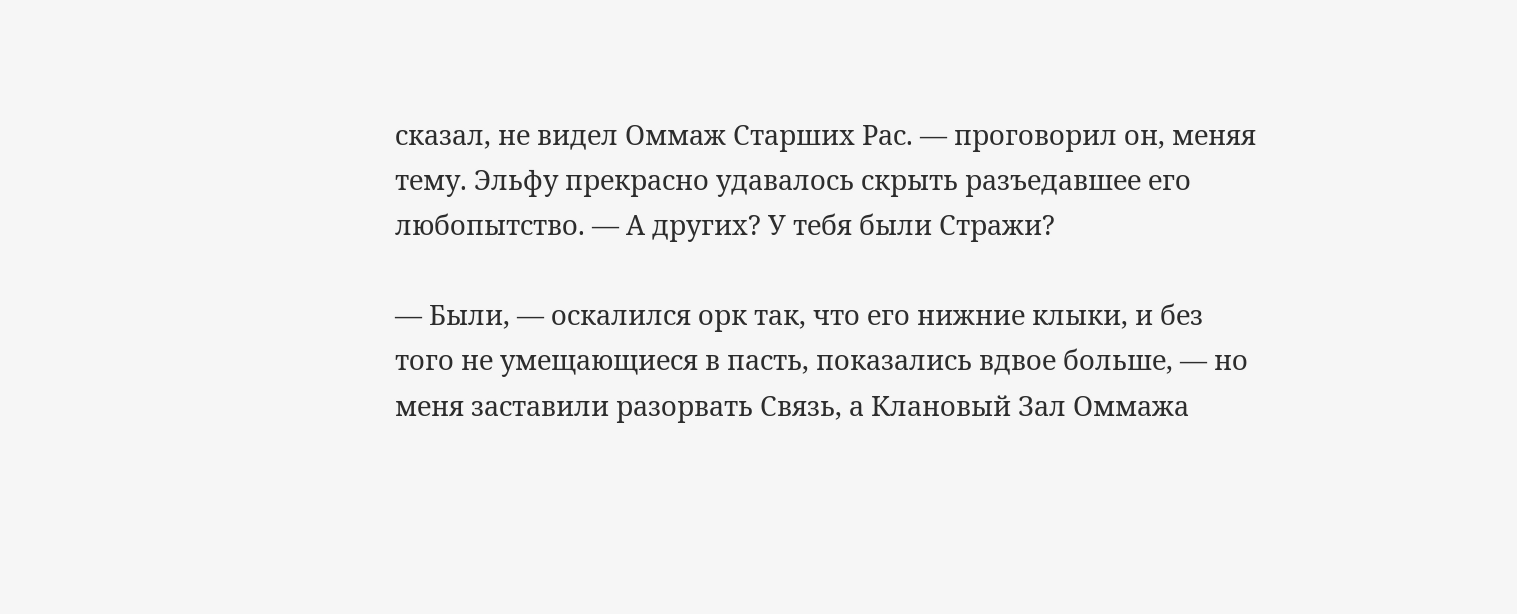сказал, не видел Оммаж Старших Рас. — проговорил он, меняя тему. Эльфу прекрасно удавалось скрыть разъедавшее его любопытство. — А других? У тебя были Стражи?

— Были, — оскалился орк так, что его нижние клыки, и без того не умещающиеся в пасть, показались вдвое больше, — но меня заставили разорвать Связь, а Клановый Зал Оммажа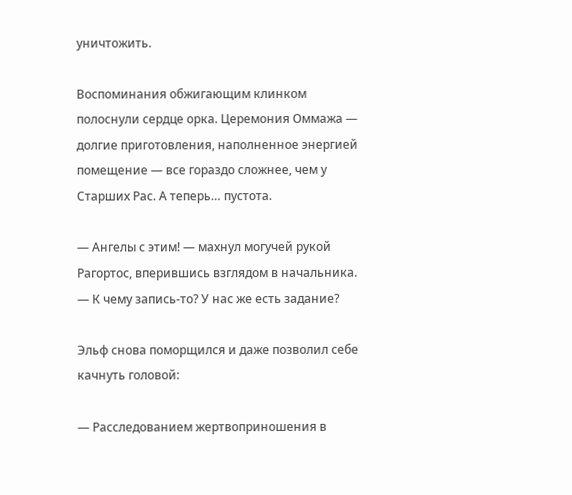уничтожить.

Воспоминания обжигающим клинком полоснули сердце орка. Церемония Оммажа — долгие приготовления, наполненное энергией помещение — все гораздо сложнее, чем у Старших Рас. А теперь… пустота.

— Ангелы с этим! — махнул могучей рукой Рагортос, вперившись взглядом в начальника. — К чему запись-то? У нас же есть задание?

Эльф снова поморщился и даже позволил себе качнуть головой:

— Расследованием жертвоприношения в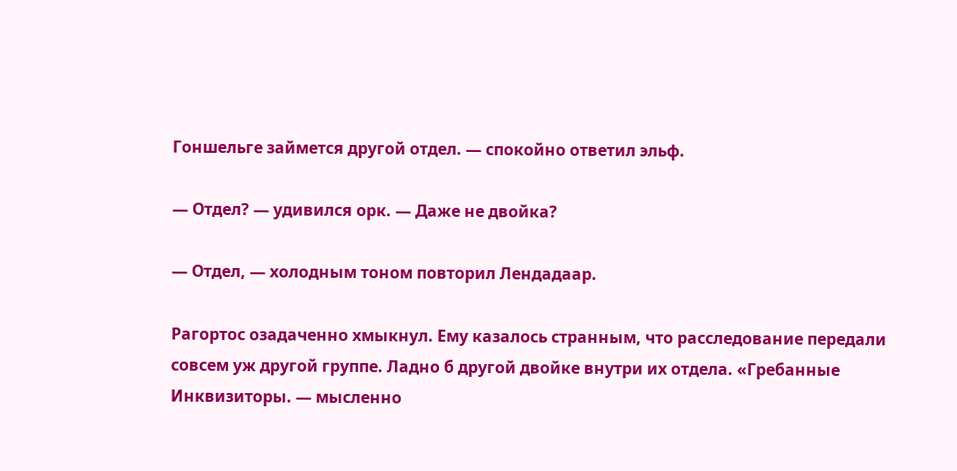Гоншельге займется другой отдел. — спокойно ответил эльф.

— Отдел? — удивился орк. — Даже не двойка?

— Отдел, — холодным тоном повторил Лендадаар.

Рагортос озадаченно хмыкнул. Ему казалось странным, что расследование передали совсем уж другой группе. Ладно б другой двойке внутри их отдела. «Гребанные Инквизиторы. — мысленно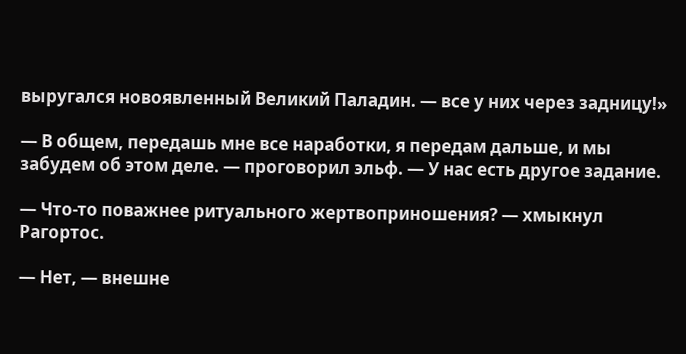выругался новоявленный Великий Паладин. — все у них через задницу!»

— В общем, передашь мне все наработки, я передам дальше, и мы забудем об этом деле. — проговорил эльф. — У нас есть другое задание.

— Что-то поважнее ритуального жертвоприношения? — хмыкнул Рагортос.

— Нет, — внешне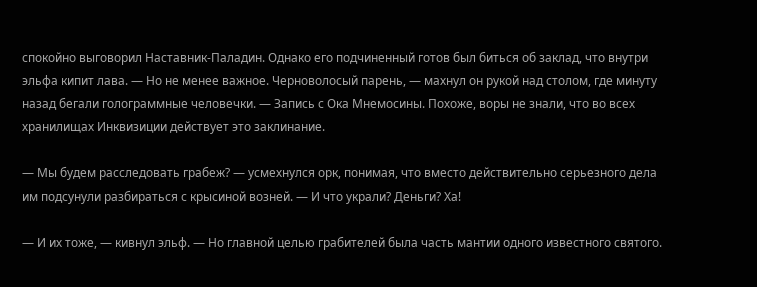спокойно выговорил Наставник-Паладин. Однако его подчиненный готов был биться об заклад, что внутри эльфа кипит лава. — Но не менее важное. Черноволосый парень, — махнул он рукой над столом, где минуту назад бегали голограммные человечки. — Запись с Ока Мнемосины. Похоже, воры не знали, что во всех хранилищах Инквизиции действует это заклинание.

— Мы будем расследовать грабеж? — усмехнулся орк, понимая, что вместо действительно серьезного дела им подсунули разбираться с крысиной возней. — И что украли? Деньги? Ха!

— И их тоже, — кивнул эльф. — Но главной целью грабителей была часть мантии одного известного святого.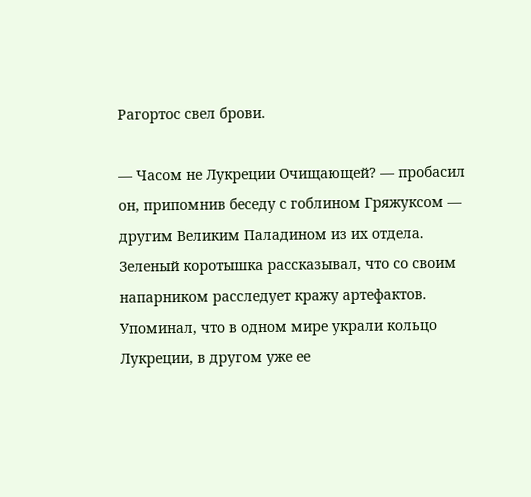Рагортос свел брови.

— Часом не Лукреции Очищающей? — пробасил он, припомнив беседу с гоблином Гряжуксом — другим Великим Паладином из их отдела. Зеленый коротышка рассказывал, что со своим напарником расследует кражу артефактов. Упоминал, что в одном мире украли кольцо Лукреции, в другом уже ее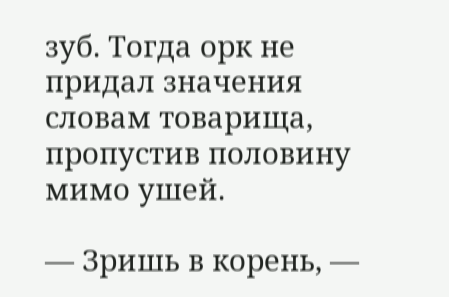зуб. Тогда орк не придал значения словам товарища, пропустив половину мимо ушей.

— Зришь в корень, —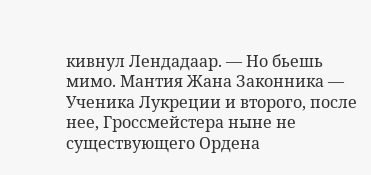кивнул Лендадаар. — Но бьешь мимо. Мантия Жана Законника — Ученика Лукреции и второго, после нее, Гроссмейстера ныне не существующего Ордена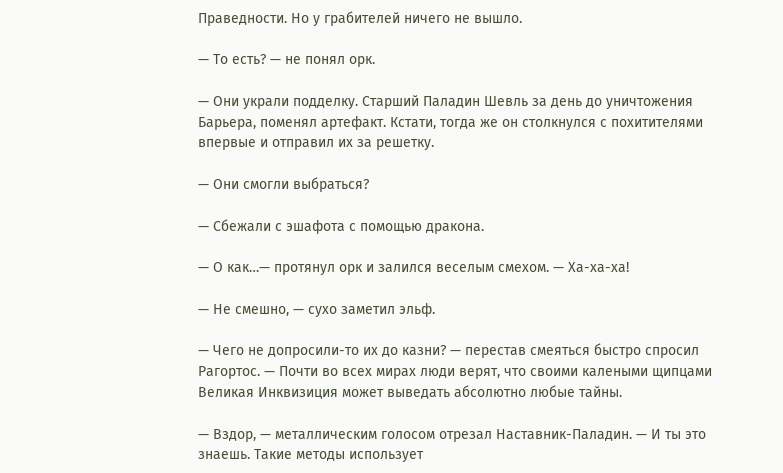Праведности. Но у грабителей ничего не вышло.

— То есть? — не понял орк.

— Они украли подделку. Старший Паладин Шевль за день до уничтожения Барьера, поменял артефакт. Кстати, тогда же он столкнулся с похитителями впервые и отправил их за решетку.

— Они смогли выбраться?

— Сбежали с эшафота с помощью дракона.

— О как…— протянул орк и залился веселым смехом. — Ха-ха-ха!

— Не смешно, — сухо заметил эльф.

— Чего не допросили-то их до казни? — перестав смеяться быстро спросил Рагортос. — Почти во всех мирах люди верят, что своими калеными щипцами Великая Инквизиция может выведать абсолютно любые тайны.

— Вздор, — металлическим голосом отрезал Наставник-Паладин. — И ты это знаешь. Такие методы использует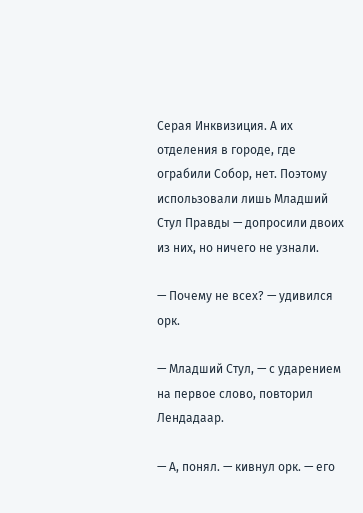Серая Инквизиция. А их отделения в городе, где ограбили Собор, нет. Поэтому использовали лишь Младший Стул Правды — допросили двоих из них, но ничего не узнали.

— Почему не всех? — удивился орк.

— Младший Стул, — с ударением на первое слово, повторил Лендадаар.

— А, понял. — кивнул орк. — его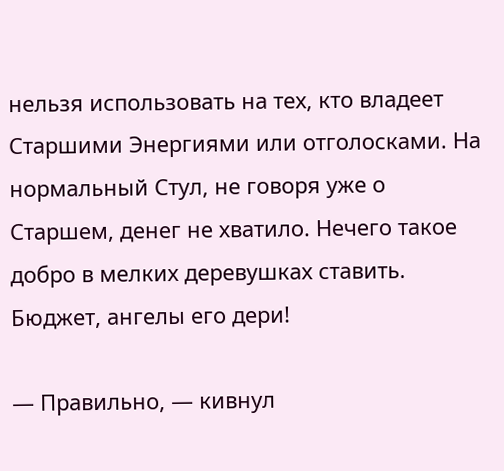нельзя использовать на тех, кто владеет Старшими Энергиями или отголосками. На нормальный Стул, не говоря уже о Старшем, денег не хватило. Нечего такое добро в мелких деревушках ставить. Бюджет, ангелы его дери!

— Правильно, — кивнул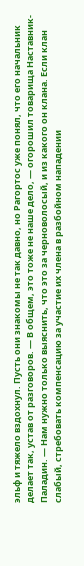эльф и тяжело вздохнул. Пусть они знакомы не так давно, но Рагортос уже понял, что его начальник делает так, устав от разговоров. — В общем, это тоже не наше дело, — огорошил товарища Наставник-Паладин. — Нам нужно только выяснить, что это за черноволосый, и из какого он клана. Если клан слабый, стребовать компенсацию за участие их члена в разбойном нападении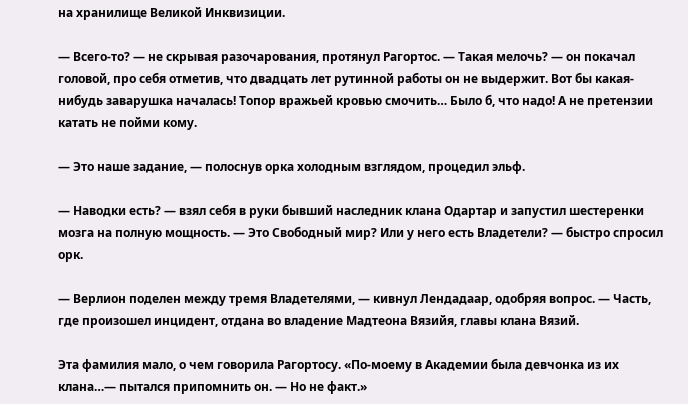на хранилище Великой Инквизиции.

— Всего-то? — не скрывая разочарования, протянул Рагортос. — Такая мелочь? — он покачал головой, про себя отметив, что двадцать лет рутинной работы он не выдержит. Вот бы какая-нибудь заварушка началась! Топор вражьей кровью смочить… Было б, что надо! А не претензии катать не пойми кому.

— Это наше задание, — полоснув орка холодным взглядом, процедил эльф.

— Наводки есть? — взял себя в руки бывший наследник клана Одартар и запустил шестеренки мозга на полную мощность. — Это Свободный мир? Или у него есть Владетели? — быстро спросил орк.

— Верлион поделен между тремя Владетелями, — кивнул Лендадаар, одобряя вопрос. — Часть, где произошел инцидент, отдана во владение Мадтеона Вязийя, главы клана Вязий.

Эта фамилия мало, о чем говорила Рагортосу. «По-моему в Академии была девчонка из их клана…— пытался припомнить он. — Но не факт.»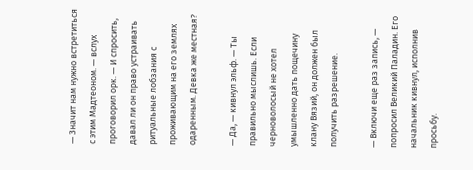— Значит нам нужно встретиться с этим Мадтеоном. — вслух проговорил орк. — И спросить, давал ли он право устраивать ритуальные лобзания с проживающим на его землях одаренным. Девка же местная?

— Да, — кивнул эльф. — Ты правильно мыслишь. Если черноволосый не хотел умышленно дать пощечину клану Вязий, он должен был получить разрешение.

— Включи еще раз запись, — попросил Великий Паладин. Его начальник кивнул, исполнив просьбу.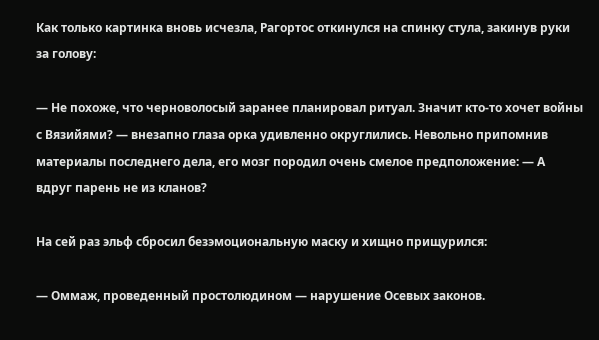Как только картинка вновь исчезла, Рагортос откинулся на спинку стула, закинув руки за голову:

— Не похоже, что черноволосый заранее планировал ритуал. Значит кто-то хочет войны с Вязийями? — внезапно глаза орка удивленно округлились. Невольно припомнив материалы последнего дела, его мозг породил очень смелое предположение: — А вдруг парень не из кланов?

На сей раз эльф сбросил безэмоциональную маску и хищно прищурился:

— Оммаж, проведенный простолюдином — нарушение Осевых законов.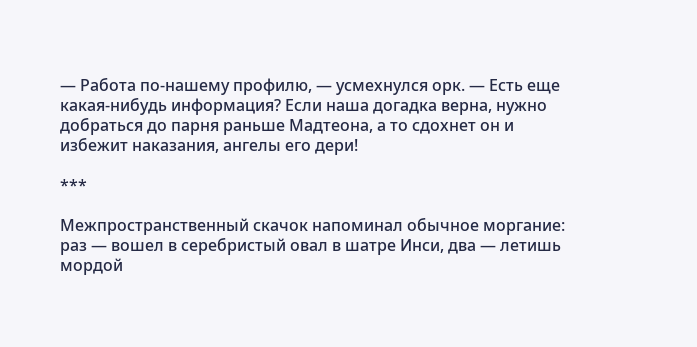— Работа по-нашему профилю, — усмехнулся орк. — Есть еще какая-нибудь информация? Если наша догадка верна, нужно добраться до парня раньше Мадтеона, а то сдохнет он и избежит наказания, ангелы его дери!

***

Межпространственный скачок напоминал обычное моргание: раз — вошел в серебристый овал в шатре Инси, два — летишь мордой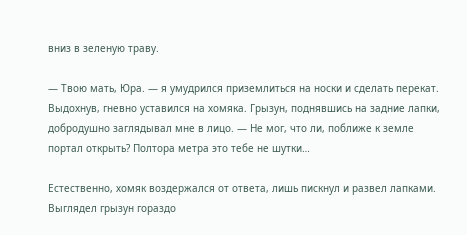вниз в зеленую траву.

— Твою мать, Юра. — я умудрился приземлиться на носки и сделать перекат. Выдохнув, гневно уставился на хомяка. Грызун, поднявшись на задние лапки, добродушно заглядывал мне в лицо. — Не мог, что ли, поближе к земле портал открыть? Полтора метра это тебе не шутки…

Естественно, хомяк воздержался от ответа, лишь пискнул и развел лапками. Выглядел грызун гораздо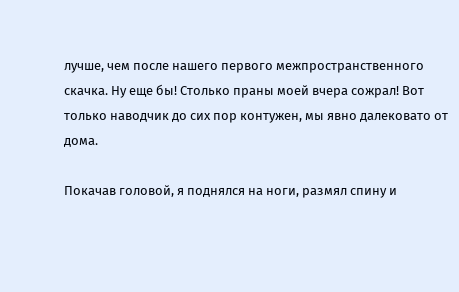лучше, чем после нашего первого межпространственного скачка. Ну еще бы! Столько праны моей вчера сожрал! Вот только наводчик до сих пор контужен, мы явно далековато от дома.

Покачав головой, я поднялся на ноги, размял спину и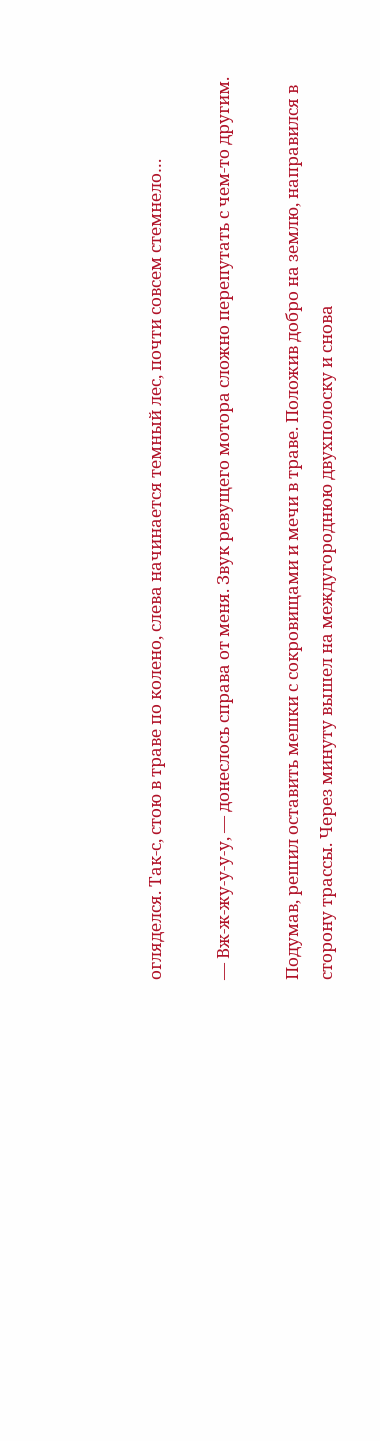огляделся. Так-с, стою в траве по колено, слева начинается темный лес, почти совсем стемнело…

— Вж-ж-жу-у-у-у, — донеслось справа от меня. Звук ревущего мотора сложно перепутать с чем-то другим.

Подумав, решил оставить мешки с сокровищами и мечи в траве. Положив добро на землю, направился в сторону трассы. Через минуту вышел на междугороднюю двухполоску и снова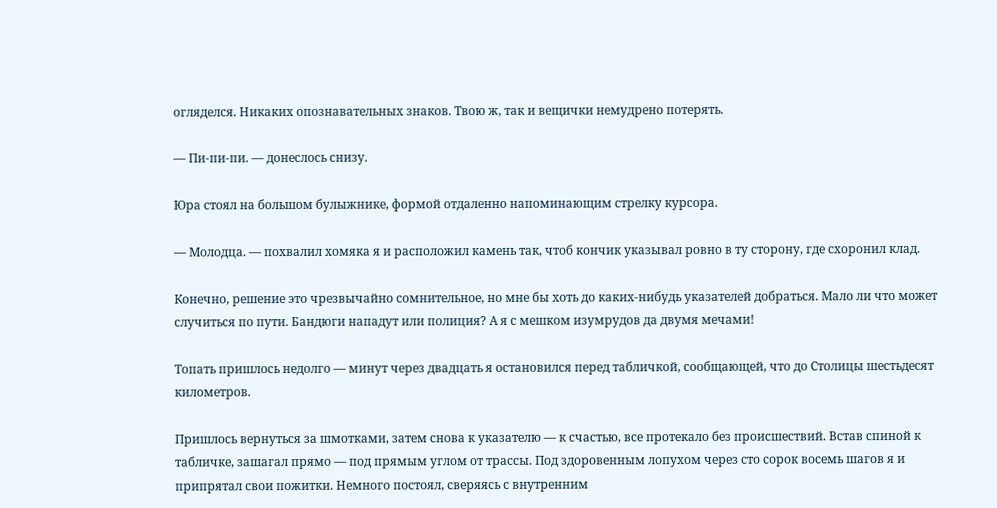огляделся. Никаких опознавательных знаков. Твою ж, так и вещички немудрено потерять.

— Пи-пи-пи. — донеслось снизу.

Юра стоял на большом булыжнике, формой отдаленно напоминающим стрелку курсора.

— Молодца. — похвалил хомяка я и расположил камень так, чтоб кончик указывал ровно в ту сторону, где схоронил клад.

Конечно, решение это чрезвычайно сомнительное, но мне бы хоть до каких-нибудь указателей добраться. Мало ли что может случиться по пути. Бандюги нападут или полиция? А я с мешком изумрудов да двумя мечами!

Топать пришлось недолго — минут через двадцать я остановился перед табличкой, сообщающей, что до Столицы шестьдесят километров.

Пришлось вернуться за шмотками, затем снова к указателю — к счастью, все протекало без происшествий. Встав спиной к табличке, зашагал прямо — под прямым углом от трассы. Под здоровенным лопухом через сто сорок восемь шагов я и припрятал свои пожитки. Немного постоял, сверяясь с внутренним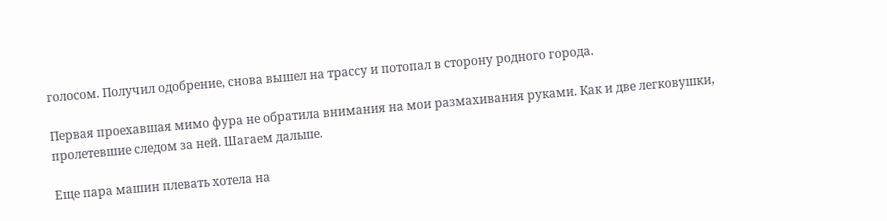голосом. Получил одобрение, снова вышел на трассу и потопал в сторону родного города.

Первая проехавшая мимо фура не обратила внимания на мои размахивания руками. Как и две легковушки, пролетевшие следом за ней. Шагаем дальше.

Еще пара машин плевать хотела на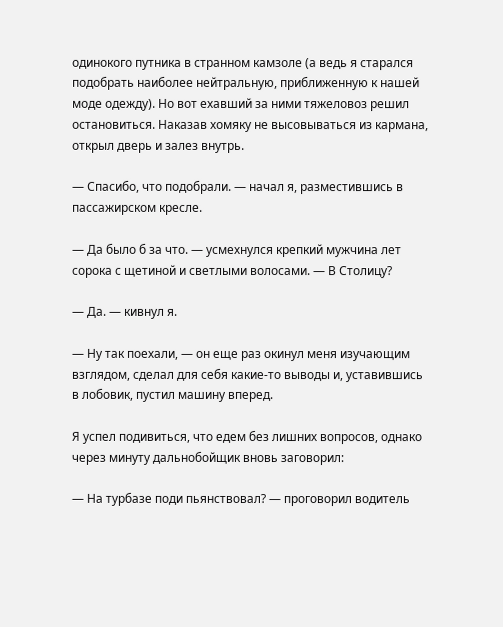одинокого путника в странном камзоле (а ведь я старался подобрать наиболее нейтральную, приближенную к нашей моде одежду). Но вот ехавший за ними тяжеловоз решил остановиться. Наказав хомяку не высовываться из кармана, открыл дверь и залез внутрь.

— Спасибо, что подобрали. — начал я, разместившись в пассажирском кресле.

— Да было б за что. — усмехнулся крепкий мужчина лет сорока с щетиной и светлыми волосами. — В Столицу?

— Да. — кивнул я.

— Ну так поехали, — он еще раз окинул меня изучающим взглядом, сделал для себя какие-то выводы и, уставившись в лобовик, пустил машину вперед.

Я успел подивиться, что едем без лишних вопросов, однако через минуту дальнобойщик вновь заговорил:

— На турбазе поди пьянствовал? — проговорил водитель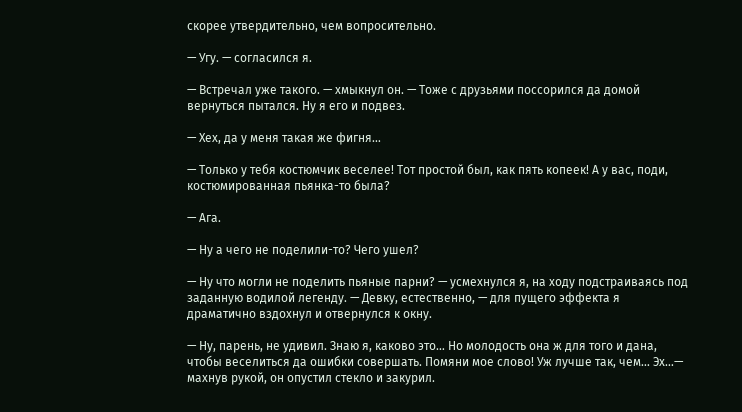скорее утвердительно, чем вопросительно.

— Угу. — согласился я.

— Встречал уже такого. — хмыкнул он. — Тоже с друзьями поссорился да домой вернуться пытался. Ну я его и подвез.

— Хех, да у меня такая же фигня…

— Только у тебя костюмчик веселее! Тот простой был, как пять копеек! А у вас, поди, костюмированная пьянка-то была?

— Ага.

— Ну а чего не поделили-то? Чего ушел?

— Ну что могли не поделить пьяные парни? — усмехнулся я, на ходу подстраиваясь под заданную водилой легенду. — Девку, естественно, — для пущего эффекта я драматично вздохнул и отвернулся к окну.

— Ну, парень, не удивил. Знаю я, каково это… Но молодость она ж для того и дана, чтобы веселиться да ошибки совершать. Помяни мое слово! Уж лучше так, чем… Эх…— махнув рукой, он опустил стекло и закурил.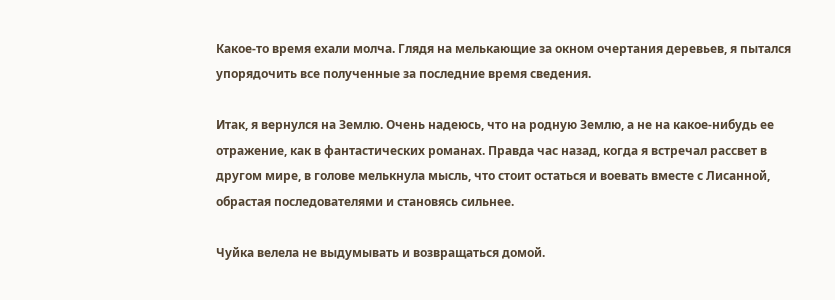Какое-то время ехали молча. Глядя на мелькающие за окном очертания деревьев, я пытался упорядочить все полученные за последние время сведения.

Итак, я вернулся на Землю. Очень надеюсь, что на родную Землю, а не на какое-нибудь ее отражение, как в фантастических романах. Правда час назад, когда я встречал рассвет в другом мире, в голове мелькнула мысль, что стоит остаться и воевать вместе с Лисанной, обрастая последователями и становясь сильнее.

Чуйка велела не выдумывать и возвращаться домой.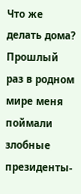Что же делать дома? Прошлый раз в родном мире меня поймали злобные президенты-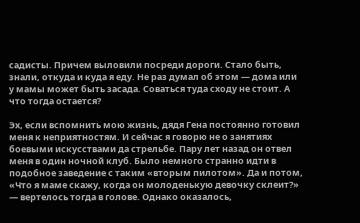садисты. Причем выловили посреди дороги. Стало быть, знали, откуда и куда я еду. Не раз думал об этом — дома или у мамы может быть засада. Соваться туда сходу не стоит. А что тогда остается?

Эх, если вспомнить мою жизнь, дядя Гена постоянно готовил меня к неприятностям. И сейчас я говорю не о занятиях боевыми искусствами да стрельбе. Пару лет назад он отвел меня в один ночной клуб. Было немного странно идти в подобное заведение с таким «вторым пилотом». Да и потом, «Что я маме скажу, когда он молоденькую девочку склеит?» — вертелось тогда в голове. Однако оказалось,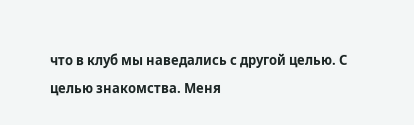что в клуб мы наведались с другой целью. С целью знакомства. Меня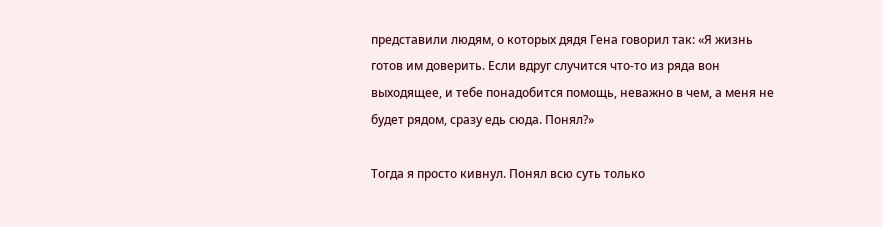представили людям, о которых дядя Гена говорил так: «Я жизнь готов им доверить. Если вдруг случится что-то из ряда вон выходящее, и тебе понадобится помощь, неважно в чем, а меня не будет рядом, сразу едь сюда. Понял?»

Тогда я просто кивнул. Понял всю суть только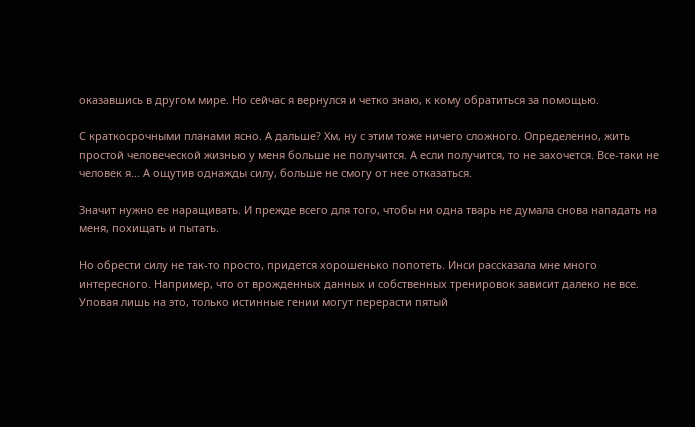оказавшись в другом мире. Но сейчас я вернулся и четко знаю, к кому обратиться за помощью.

С краткосрочными планами ясно. А дальше? Хм, ну с этим тоже ничего сложного. Определенно, жить простой человеческой жизнью у меня больше не получится. А если получится, то не захочется. Все-таки не человек я… А ощутив однажды силу, больше не смогу от нее отказаться.

Значит нужно ее наращивать. И прежде всего для того, чтобы ни одна тварь не думала снова нападать на меня, похищать и пытать.

Но обрести силу не так-то просто, придется хорошенько попотеть. Инси рассказала мне много интересного. Например, что от врожденных данных и собственных тренировок зависит далеко не все. Уповая лишь на это, только истинные гении могут перерасти пятый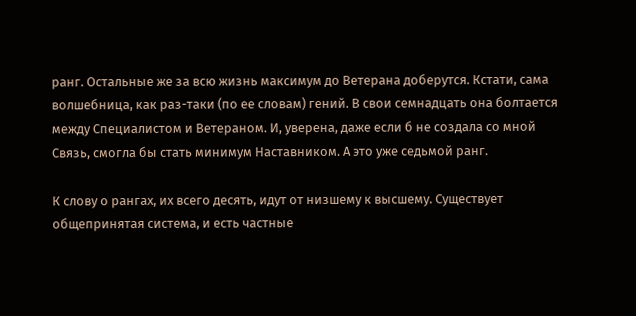ранг. Остальные же за всю жизнь максимум до Ветерана доберутся. Кстати, сама волшебница, как раз-таки (по ее словам) гений. В свои семнадцать она болтается между Специалистом и Ветераном. И, уверена, даже если б не создала со мной Связь, смогла бы стать минимум Наставником. А это уже седьмой ранг.

К слову о рангах, их всего десять, идут от низшему к высшему. Существует общепринятая система, и есть частные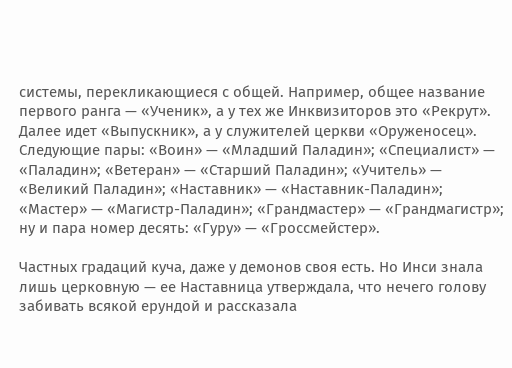системы, перекликающиеся с общей. Например, общее название первого ранга — «Ученик», а у тех же Инквизиторов это «Рекрут». Далее идет «Выпускник», а у служителей церкви «Оруженосец». Следующие пары: «Воин» — «Младший Паладин»; «Специалист» — «Паладин»; «Ветеран» — «Старший Паладин»; «Учитель» — «Великий Паладин»; «Наставник» — «Наставник-Паладин»; «Мастер» — «Магистр-Паладин»; «Грандмастер» — «Грандмагистр»; ну и пара номер десять: «Гуру» — «Гроссмейстер».

Частных градаций куча, даже у демонов своя есть. Но Инси знала лишь церковную — ее Наставница утверждала, что нечего голову забивать всякой ерундой и рассказала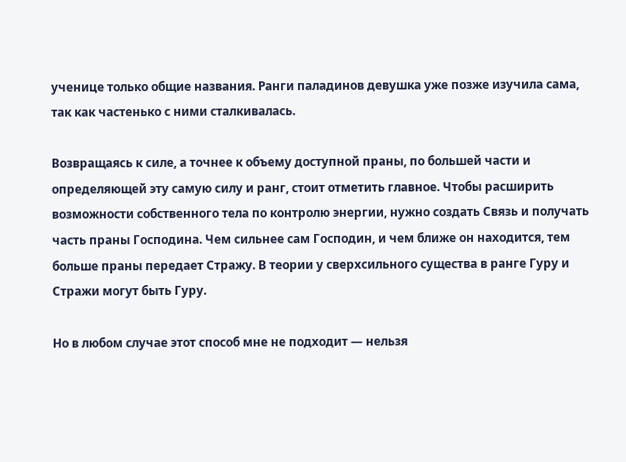ученице только общие названия. Ранги паладинов девушка уже позже изучила сама, так как частенько с ними сталкивалась.

Возвращаясь к силе, а точнее к объему доступной праны, по большей части и определяющей эту самую силу и ранг, стоит отметить главное. Чтобы расширить возможности собственного тела по контролю энергии, нужно создать Связь и получать часть праны Господина. Чем сильнее сам Господин, и чем ближе он находится, тем больше праны передает Стражу. В теории у сверхсильного существа в ранге Гуру и Стражи могут быть Гуру.

Но в любом случае этот способ мне не подходит — нельзя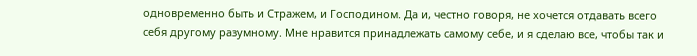одновременно быть и Стражем, и Господином. Да и, честно говоря, не хочется отдавать всего себя другому разумному. Мне нравится принадлежать самому себе, и я сделаю все, чтобы так и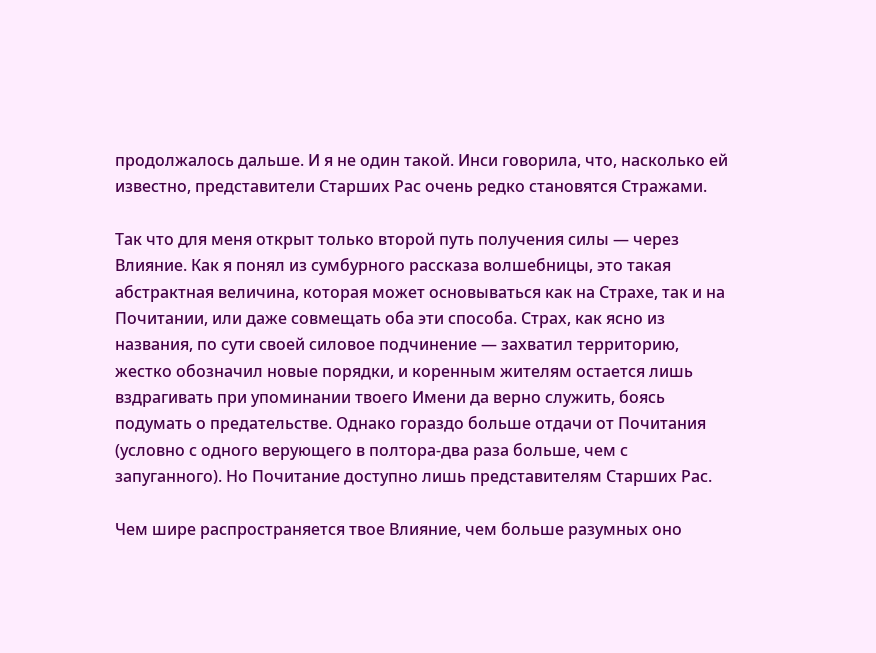продолжалось дальше. И я не один такой. Инси говорила, что, насколько ей известно, представители Старших Рас очень редко становятся Стражами.

Так что для меня открыт только второй путь получения силы — через Влияние. Как я понял из сумбурного рассказа волшебницы, это такая абстрактная величина, которая может основываться как на Страхе, так и на Почитании, или даже совмещать оба эти способа. Страх, как ясно из названия, по сути своей силовое подчинение — захватил территорию, жестко обозначил новые порядки, и коренным жителям остается лишь вздрагивать при упоминании твоего Имени да верно служить, боясь подумать о предательстве. Однако гораздо больше отдачи от Почитания (условно с одного верующего в полтора-два раза больше, чем с запуганного). Но Почитание доступно лишь представителям Старших Рас.

Чем шире распространяется твое Влияние, чем больше разумных оно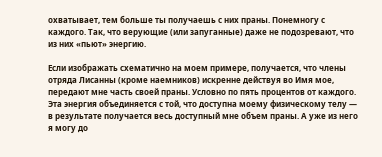охватывает, тем больше ты получаешь с них праны. Понемногу с каждого. Так, что верующие (или запуганные) даже не подозревают, что из них «пьют» энергию.

Если изображать схематично на моем примере, получается, что члены отряда Лисанны (кроме наемников) искренне действуя во Имя мое, передают мне часть своей праны. Условно по пять процентов от каждого. Эта энергия объединяется с той, что доступна моему физическому телу — в результате получается весь доступный мне объем праны. А уже из него я могу до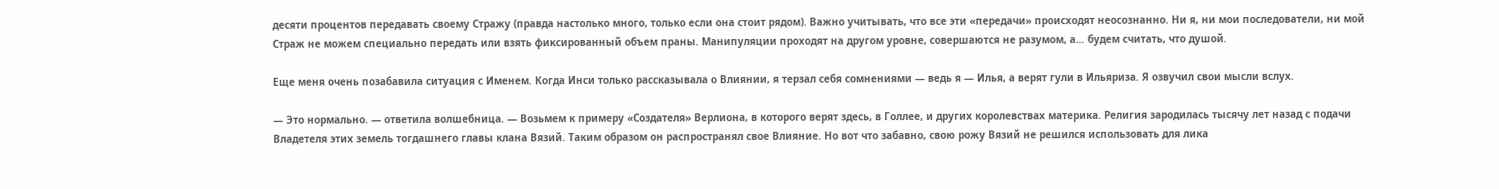десяти процентов передавать своему Стражу (правда настолько много, только если она стоит рядом). Важно учитывать, что все эти «передачи» происходят неосознанно. Ни я, ни мои последователи, ни мой Страж не можем специально передать или взять фиксированный объем праны. Манипуляции проходят на другом уровне, совершаются не разумом, а… будем считать, что душой.

Еще меня очень позабавила ситуация с Именем. Когда Инси только рассказывала о Влиянии, я терзал себя сомнениями — ведь я — Илья, а верят гули в Ильяриза. Я озвучил свои мысли вслух.

— Это нормально. — ответила волшебница. — Возьмем к примеру «Создателя» Верлиона, в которого верят здесь, в Голлее, и других королевствах материка. Религия зародилась тысячу лет назад с подачи Владетеля этих земель тогдашнего главы клана Вязий. Таким образом он распространял свое Влияние. Но вот что забавно, свою рожу Вязий не решился использовать для лика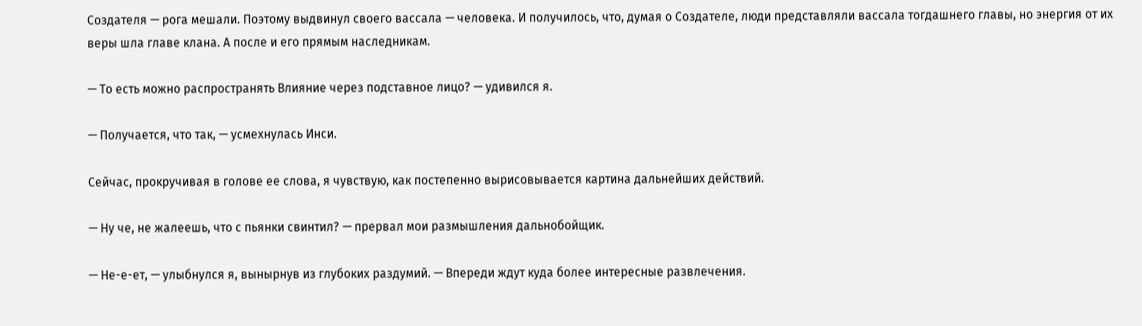Создателя — рога мешали. Поэтому выдвинул своего вассала — человека. И получилось, что, думая о Создателе, люди представляли вассала тогдашнего главы, но энергия от их веры шла главе клана. А после и его прямым наследникам.

— То есть можно распространять Влияние через подставное лицо? — удивился я.

— Получается, что так, — усмехнулась Инси.

Сейчас, прокручивая в голове ее слова, я чувствую, как постепенно вырисовывается картина дальнейших действий.

— Ну че, не жалеешь, что с пьянки свинтил? — прервал мои размышления дальнобойщик.

— Не-е-ет, — улыбнулся я, вынырнув из глубоких раздумий. — Впереди ждут куда более интересные развлечения.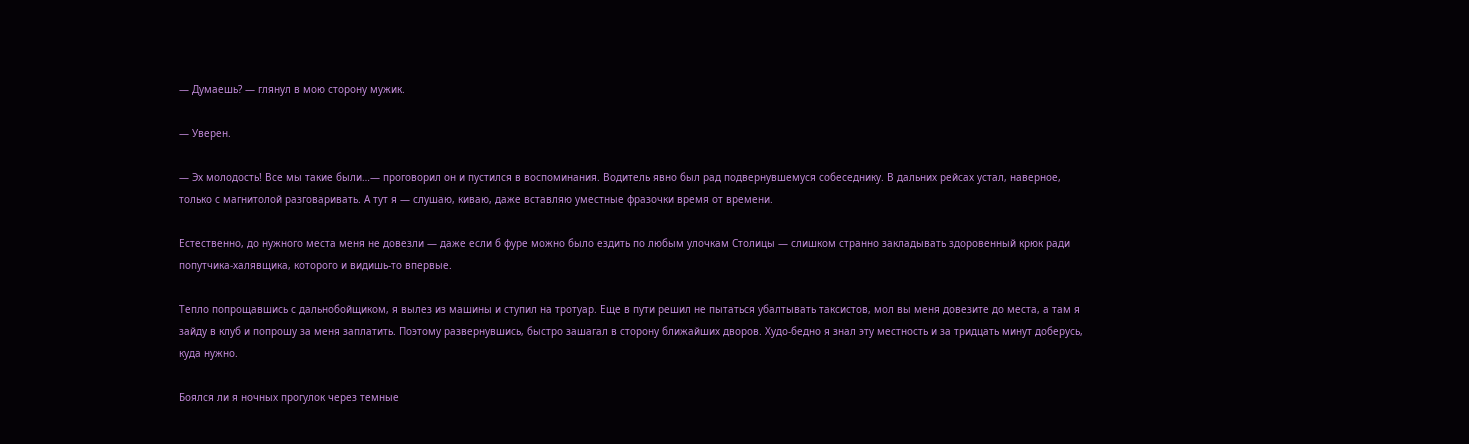— Думаешь? — глянул в мою сторону мужик.

— Уверен.

— Эх молодость! Все мы такие были…— проговорил он и пустился в воспоминания. Водитель явно был рад подвернувшемуся собеседнику. В дальних рейсах устал, наверное, только с магнитолой разговаривать. А тут я — слушаю, киваю, даже вставляю уместные фразочки время от времени.

Естественно, до нужного места меня не довезли — даже если б фуре можно было ездить по любым улочкам Столицы — слишком странно закладывать здоровенный крюк ради попутчика-халявщика, которого и видишь-то впервые.

Тепло попрощавшись с дальнобойщиком, я вылез из машины и ступил на тротуар. Еще в пути решил не пытаться убалтывать таксистов, мол вы меня довезите до места, а там я зайду в клуб и попрошу за меня заплатить. Поэтому развернувшись, быстро зашагал в сторону ближайших дворов. Худо-бедно я знал эту местность и за тридцать минут доберусь, куда нужно.

Боялся ли я ночных прогулок через темные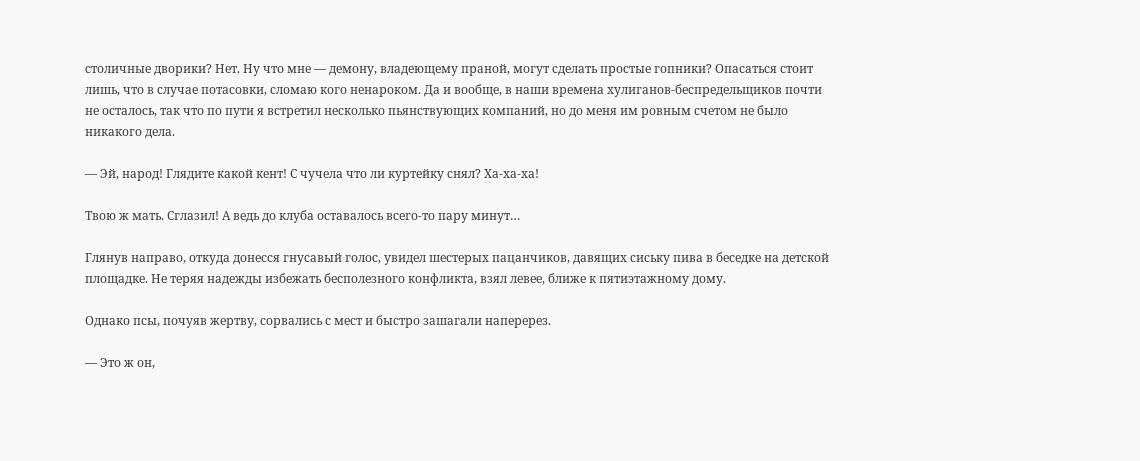столичные дворики? Нет. Ну что мне — демону, владеющему праной, могут сделать простые гопники? Опасаться стоит лишь, что в случае потасовки, сломаю кого ненароком. Да и вообще, в наши времена хулиганов-беспредельщиков почти не осталось, так что по пути я встретил несколько пьянствующих компаний, но до меня им ровным счетом не было никакого дела.

— Эй, народ! Глядите какой кент! С чучела что ли куртейку снял? Ха-ха-ха!

Твою ж мать. Сглазил! А ведь до клуба оставалось всего-то пару минут…

Глянув направо, откуда донесся гнусавый голос, увидел шестерых пацанчиков, давящих сиську пива в беседке на детской площадке. Не теряя надежды избежать бесполезного конфликта, взял левее, ближе к пятиэтажному дому.

Однако псы, почуяв жертву, сорвались с мест и быстро зашагали наперерез.

— Это ж он,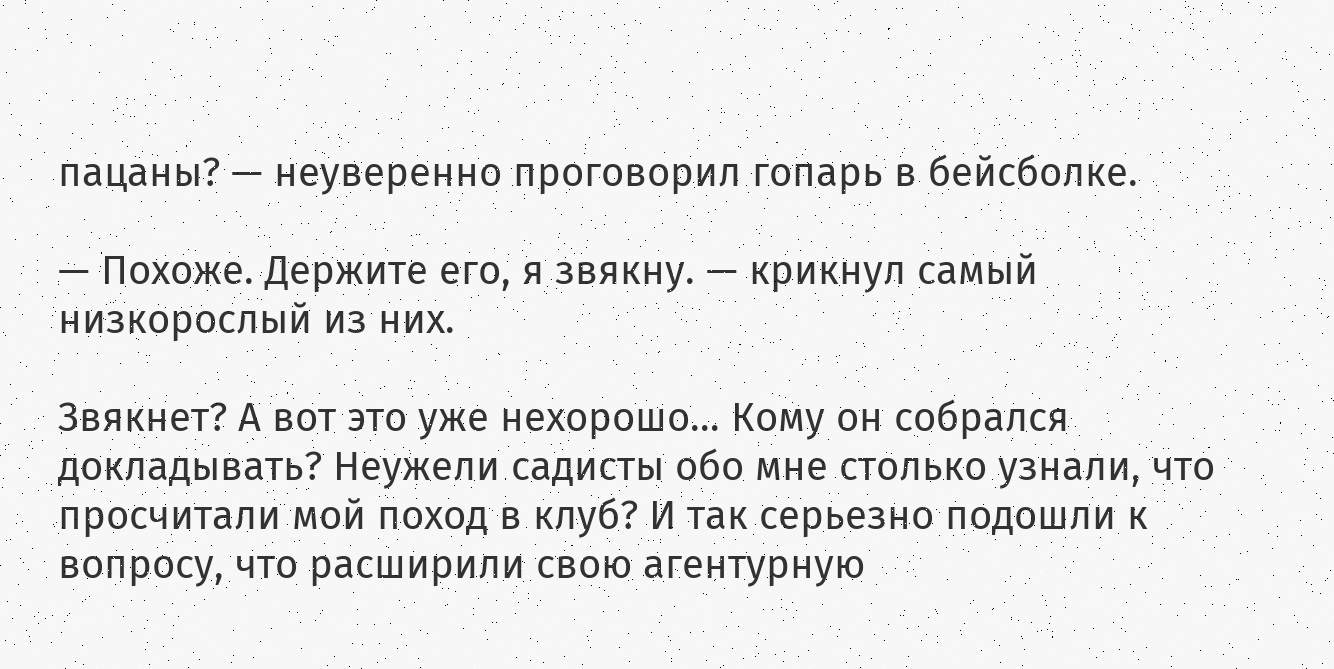пацаны? — неуверенно проговорил гопарь в бейсболке.

— Похоже. Держите его, я звякну. — крикнул самый низкорослый из них.

Звякнет? А вот это уже нехорошо… Кому он собрался докладывать? Неужели садисты обо мне столько узнали, что просчитали мой поход в клуб? И так серьезно подошли к вопросу, что расширили свою агентурную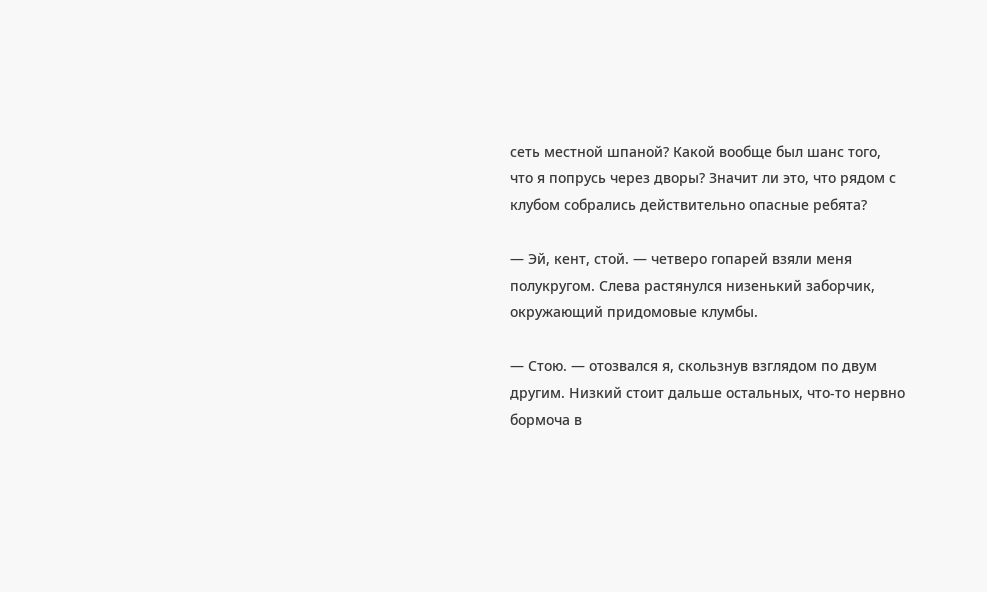сеть местной шпаной? Какой вообще был шанс того, что я попрусь через дворы? Значит ли это, что рядом с клубом собрались действительно опасные ребята?

— Эй, кент, стой. — четверо гопарей взяли меня полукругом. Слева растянулся низенький заборчик, окружающий придомовые клумбы.

— Стою. — отозвался я, скользнув взглядом по двум другим. Низкий стоит дальше остальных, что-то нервно бормоча в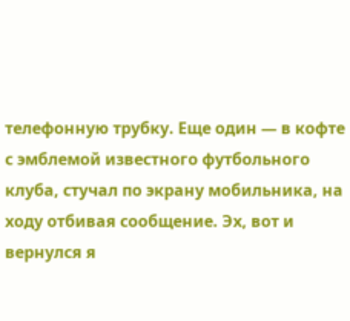телефонную трубку. Еще один — в кофте с эмблемой известного футбольного клуба, стучал по экрану мобильника, на ходу отбивая сообщение. Эх, вот и вернулся я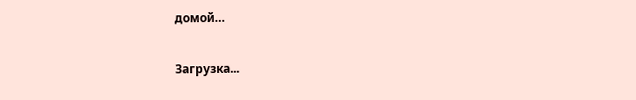домой…

Загрузка...